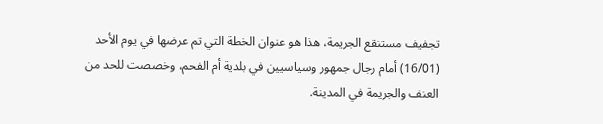تجفيف مستنقع الجريمة، هذا هو عنوان الخطة التي تم عرضها في يوم الأحد (16/01) أمام رجال جمهور وسياسيين في بلدية أم الفحم، وخصصت للحد من العنف والجريمة في المدينة.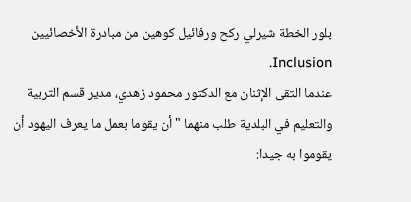بلور الخطة شيرلي ركح ورفائيل كوهين من مبادرة الأخصائيين Inclusion.
عندما التقى الإثنان مع الدكتور محمود زهدي، مدير قسم التربية والتعليم في البلدية طلب منهما "أن يقوما بعمل ما يعرف اليهود أن يقوموا به جيدا: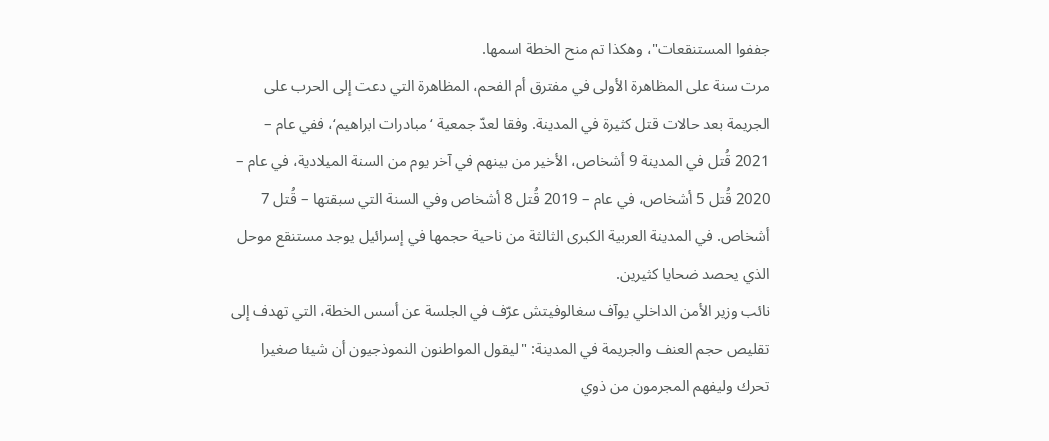جففوا المستنقعات"، وهكذا تم منح الخطة اسمها.
مرت سنة على المظاهرة الأولى في مفترق أم الفحم، المظاهرة التي دعت إلى الحرب على الجريمة بعد حالات قتل كثيرة في المدينة. وفقا لعدّ جمعية ‘مبادرات ابراهيم‘، ففي عام – 2021 قُتل في المدينة 9 أشخاص، الأخير من بينهم في آخر يوم من السنة الميلادية، في عام – 2020 قُتل 5 أشخاص، في عام – 2019 قُتل 8 أشخاص وفي السنة التي سبقتها – قُتل 7 أشخاص. في المدينة العربية الكبرى الثالثة من ناحية حجمها في إسرائيل يوجد مستنقع موحل الذي يحصد ضحايا كثيرين.
نائب وزير الأمن الداخلي يوآف سغالوفيتش عرّف في الجلسة عن أسس الخطة، التي تهدف إلى تقليص حجم العنف والجريمة في المدينة: "ليقول المواطنون النموذجيون أن شيئا صغيرا تحرك وليفهم المجرمون من ذوي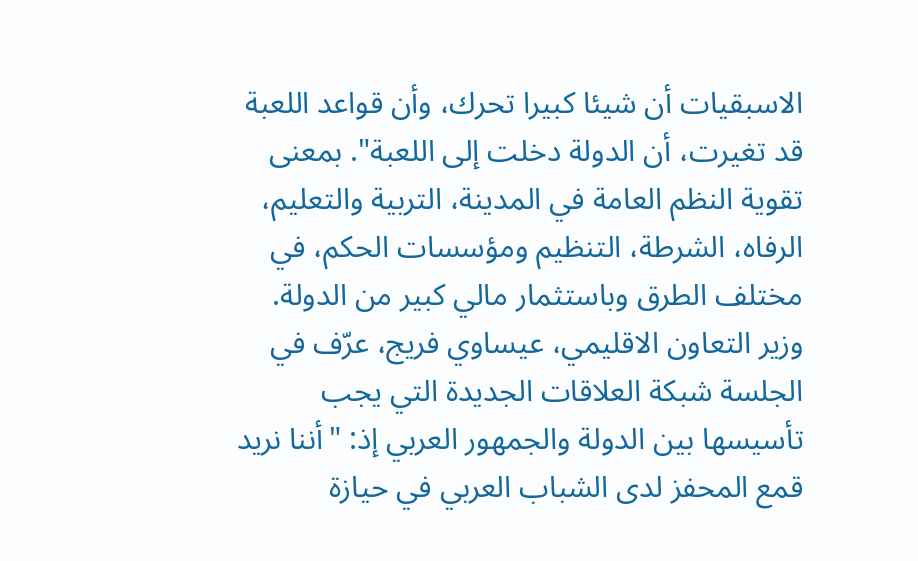الاسبقيات أن شيئا كبيرا تحرك، وأن قواعد اللعبة قد تغيرت، أن الدولة دخلت إلى اللعبة". بمعنى تقوية النظم العامة في المدينة، التربية والتعليم، الرفاه، الشرطة، التنظيم ومؤسسات الحكم، في مختلف الطرق وباستثمار مالي كبير من الدولة.
وزير التعاون الاقليمي، عيساوي فريج، عرّف في الجلسة شبكة العلاقات الجديدة التي يجب تأسيسها بين الدولة والجمهور العربي إذ: "أننا نريد قمع المحفز لدى الشباب العربي في حيازة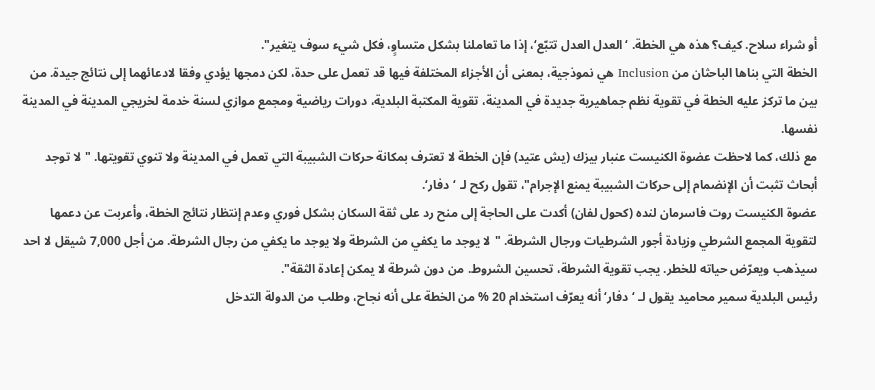أو شراء سلاح. كيف؟ هذه هي الخطة. ‘العدل العدل تتبّع‘، إذا ما تعاملنا بشكل متساوٍ، فكل شيء سوف يتغير".
الخطة التي بناها الباحثان من Inclusion هي نموذجية، بمعنى أن الأجزاء المختلفة فيها قد تعمل على حدة، لكن دمجها يؤدي وفقا لادعائهما إلى نتائج جيدة. من بين ما تركز عليه الخطة في تقوية نظم جماهيرية جديدة في المدينة، تقوية المكتبة البلدية، دورات رياضية ومجمع موازي لسنة خدمة لخريجي المدينة في المدينة نفسها.
مع ذلك، كما لاحظت عضوة الكنيست عنبار بيزك (يش عتيد) فإن الخطة لا تعترف بمكانة حركات الشبيبة التي تعمل في المدينة ولا تنوي تقويتها. "لا توجد أبحاث تثبت أن الإنضمام إلى حركات الشبيبة يمنع الإجرام"، تقول ركح لـ ‘دفار‘.
عضوة الكنيست روت فاسرمان لنده (كحول لفان) أكدت على الحاجة إلى منح رد على ثقة السكان بشكل فوري وعدم إنتظار نتائج الخطة، وأعربت عن دعمها لتقوية المجمع الشرطي وزيادة أجور الشرطيات ورجال الشرطة. "لا يوجد ما يكفي من الشرطة ولا يوجد ما يكفي من رجال الشرطة. من أجل 7,000 شيقل لا احد سيذهب ويعرّض حياته للخطر. يجب تقوية الشرطة، تحسين الشروط. من دون شرطة لا يمكن إعادة الثقة".
رئيس البلدية سمير محاميد يقول لـ ‘دفار‘ أنه يعرّف استخدام 20 % من الخطة على أنه نجاح، وطلب من الدولة التدخل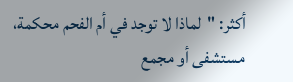أكثر: "لماذا لا توجد في أم الفحم محكمة، مستشفى أو مجمع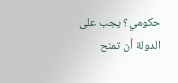حكومي؟ يجب على الدولة أن تمنح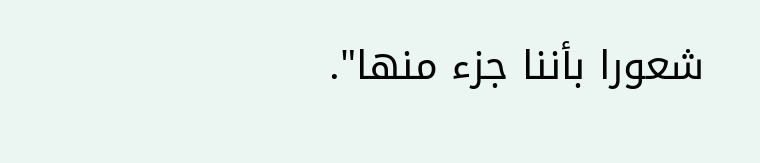شعورا بأننا جزء منها".